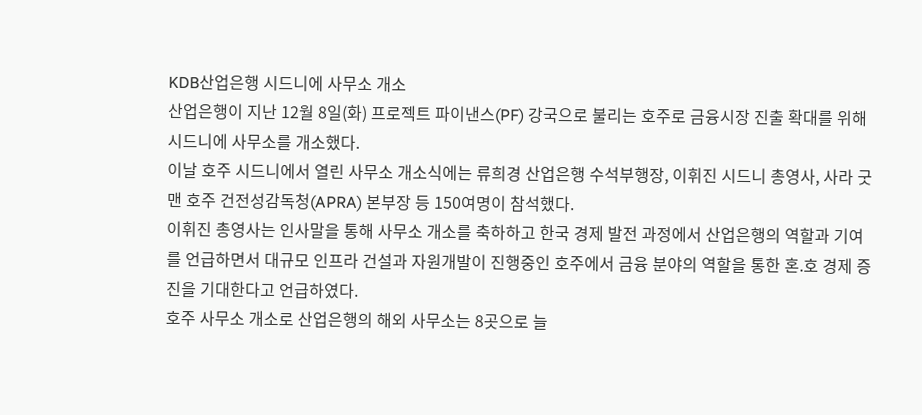KDB산업은행 시드니에 사무소 개소
산업은행이 지난 12월 8일(화) 프로젝트 파이낸스(PF) 강국으로 불리는 호주로 금융시장 진출 확대를 위해 시드니에 사무소를 개소했다.
이날 호주 시드니에서 열린 사무소 개소식에는 류희경 산업은행 수석부행장, 이휘진 시드니 총영사, 사라 굿맨 호주 건전성감독청(APRA) 본부장 등 150여명이 참석했다.
이휘진 총영사는 인사말을 통해 사무소 개소를 축하하고 한국 경제 발전 과정에서 산업은행의 역할과 기여를 언급하면서 대규모 인프라 건설과 자원개발이 진행중인 호주에서 금융 분야의 역할을 통한 혼.호 경제 증진을 기대한다고 언급하였다.
호주 사무소 개소로 산업은행의 해외 사무소는 8곳으로 늘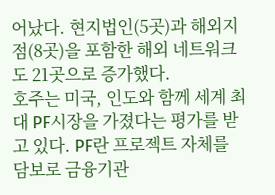어났다. 현지법인(5곳)과 해외지점(8곳)을 포함한 해외 네트워크도 21곳으로 증가했다.
호주는 미국, 인도와 함께 세계 최대 PF시장을 가졌다는 평가를 받고 있다. PF란 프로젝트 자체를 담보로 금융기관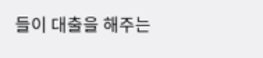들이 대출을 해주는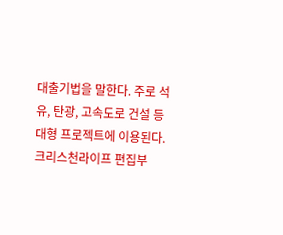대출기법을 말한다. 주로 석유, 탄광, 고속도로 건설 등 대형 프로젝트에 이용된다.
크리스천라이프 편집부